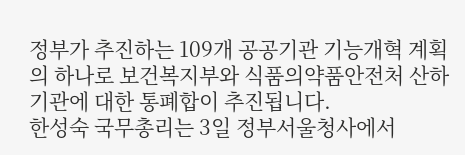정부가 추진하는 109개 공공기관 기능개혁 계획의 하나로 보건복지부와 식품의약품안전처 산하 기관에 대한 통폐합이 추진됩니다.
한성숙 국무총리는 3일 정부서울청사에서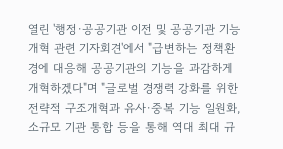열린 '행정·공공기관 이전 및 공공기관 기능개혁 관련 기자회견'에서 "급변하는 정책환경에 대응해 공공기관의 기능을 과감하게 개혁하겠다"며 "글로벌 경쟁력 강화를 위한 전략적 구조개혁과 유사·중복 기능 일원화, 소규모 기관 통합 등을 통해 역대 최대 규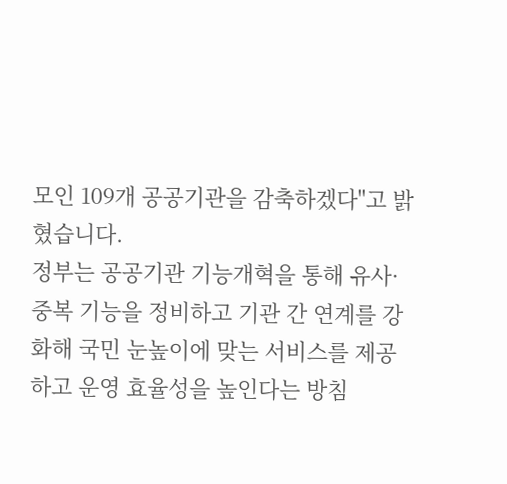모인 109개 공공기관을 감축하겠다"고 밝혔습니다.
정부는 공공기관 기능개혁을 통해 유사·중복 기능을 정비하고 기관 간 연계를 강화해 국민 눈높이에 맞는 서비스를 제공하고 운영 효율성을 높인다는 방침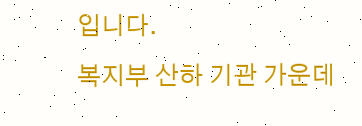입니다.
복지부 산하 기관 가운데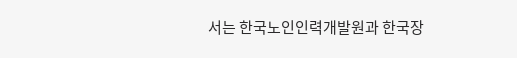서는 한국노인인력개발원과 한국장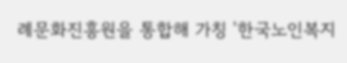례문화진흥원을 통합해 가칭 '한국노인복지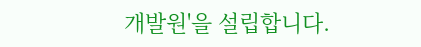개발원'을 설립합니다.